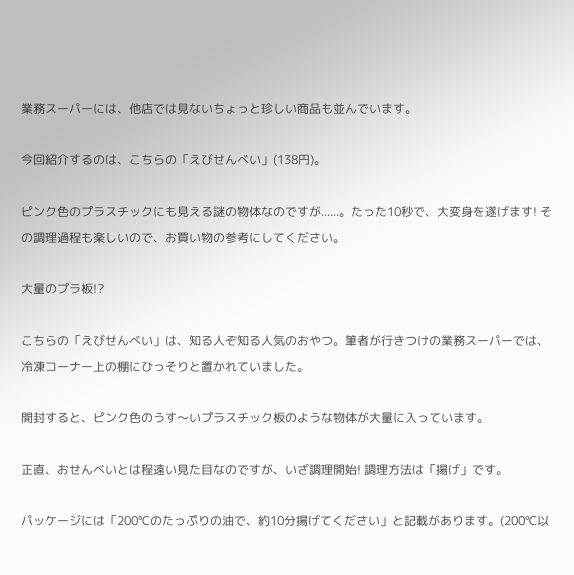業務スーパーには、他店では見ないちょっと珍しい商品も並んでいます。

今回紹介するのは、こちらの「えびせんべい」(138円)。

ピンク色のプラスチックにも見える謎の物体なのですが......。たった10秒で、大変身を遂げます! その調理過程も楽しいので、お買い物の参考にしてください。

大量のプラ板!?

こちらの「えびせんべい」は、知る人ぞ知る人気のおやつ。筆者が行きつけの業務スーパーでは、冷凍コーナー上の棚にひっそりと置かれていました。

開封すると、ピンク色のうす〜いプラスチック板のような物体が大量に入っています。

正直、おせんべいとは程遠い見た目なのですが、いざ調理開始! 調理方法は「揚げ」です。

パッケージには「200℃のたっぷりの油で、約10分揚げてください」と記載があります。(200℃以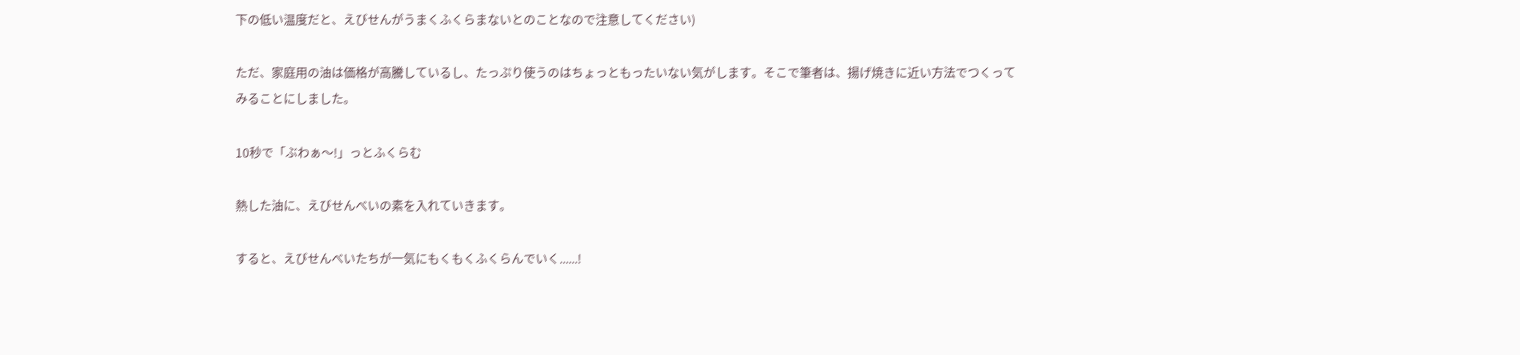下の低い温度だと、えびせんがうまくふくらまないとのことなので注意してください)

ただ、家庭用の油は価格が高騰しているし、たっぷり使うのはちょっともったいない気がします。そこで筆者は、揚げ焼きに近い方法でつくってみることにしました。

10秒で「ぶわぁ〜!」っとふくらむ

熱した油に、えびせんべいの素を入れていきます。

すると、えびせんべいたちが一気にもくもくふくらんでいく......!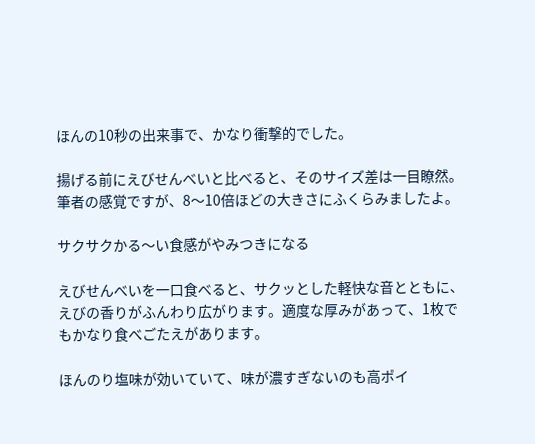ほんの10秒の出来事で、かなり衝撃的でした。

揚げる前にえびせんべいと比べると、そのサイズ差は一目瞭然。筆者の感覚ですが、8〜10倍ほどの大きさにふくらみましたよ。

サクサクかる〜い食感がやみつきになる

えびせんべいを一口食べると、サクッとした軽快な音とともに、えびの香りがふんわり広がります。適度な厚みがあって、1枚でもかなり食べごたえがあります。

ほんのり塩味が効いていて、味が濃すぎないのも高ポイ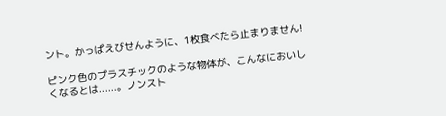ント。かっぱえびせんように、1枚食べたら止まりません!

ピンク色のプラスチックのような物体が、こんなにおいしくなるとは......。ノンスト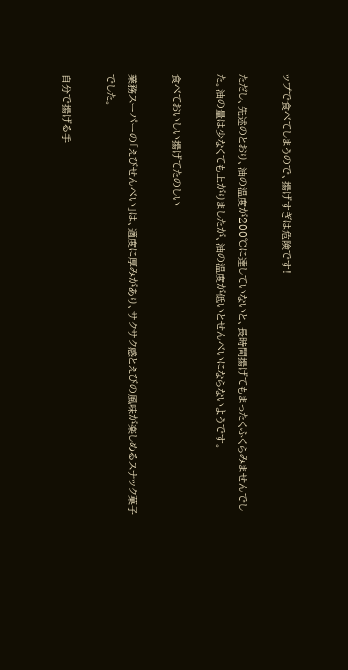ップで食べてしまうので、揚げすぎは危険です!

ただし、先述のとおり、油の温度が200℃に達していないと、長時間揚げてもまったくふくらみませんでした。油の量は少なくても上がりましたが、油の温度が低いとせんべいにならないようです。

食べておいしい揚げてたのしい

業務スーパーの「えびせんべい」は、適度に厚みがあり、サクサク感とえびの風味が楽しめるスナック菓子でした。

自分で揚げる手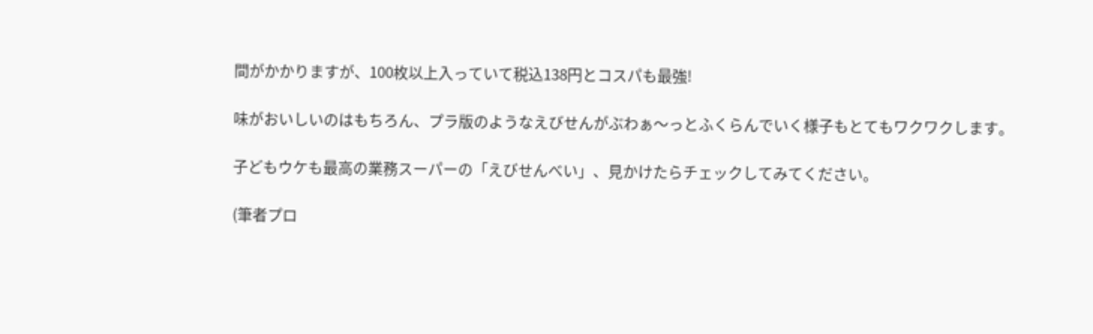間がかかりますが、100枚以上入っていて税込138円とコスパも最強!

味がおいしいのはもちろん、プラ版のようなえびせんがぶわぁ〜っとふくらんでいく様子もとてもワクワクします。

子どもウケも最高の業務スーパーの「えびせんべい」、見かけたらチェックしてみてください。

(筆者プロ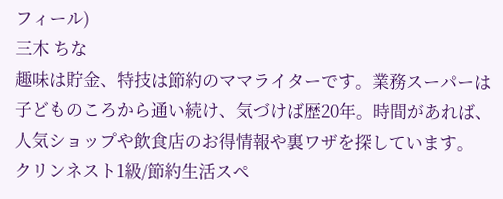フィール)
三木 ちな
趣味は貯金、特技は節約のママライターです。業務スーパーは子どものころから通い続け、気づけば歴20年。時間があれば、人気ショップや飲食店のお得情報や裏ワザを探しています。
クリンネスト1級/節約生活スペ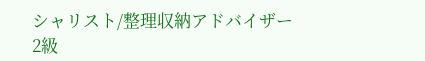シャリスト/整理収納アドバイザー2級